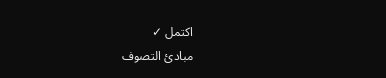اكتمل ✓
مبادئ التصوف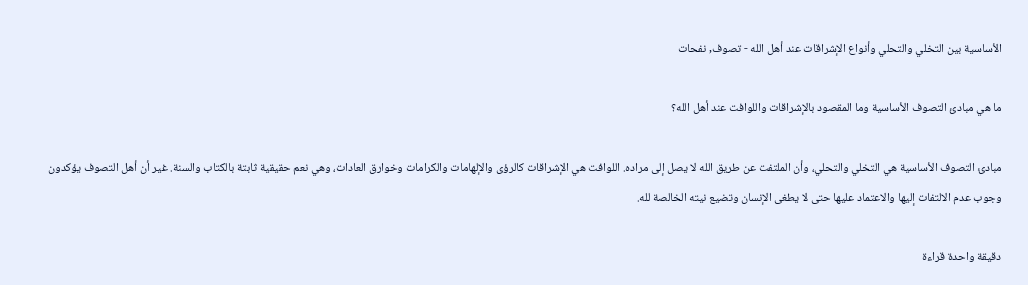الأساسية بين التخلي والتحلي وأنواع الإشراقات عند أهل الله - تصوف, نفحات

ما هي مبادئ التصوف الأساسية وما المقصود بالإشراقات واللوافت عند أهل الله؟

مبادئ التصوف الأساسية هي التخلي والتحلي، وأن الملتفت عن طريق الله لا يصل إلى مراده. اللوافت هي الإشراقات كالرؤى والإلهامات والكرامات وخوارق العادات، وهي نعم حقيقية ثابتة بالكتاب والسنة. غير أن أهل التصوف يؤكدون وجوب عدم الالتفات إليها والاعتماد عليها حتى لا يطغى الإنسان وتضيع نيته الخالصة لله.

دقيقة واحدة قراءة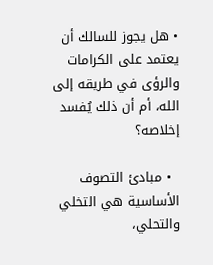• هل يجوز للسالك أن يعتمد على الكرامات والرؤى في طريقه إلى الله، أم أن ذلك يُفسد إخلاصه؟

  • مبادئ التصوف الأساسية هي التخلي والتحلي،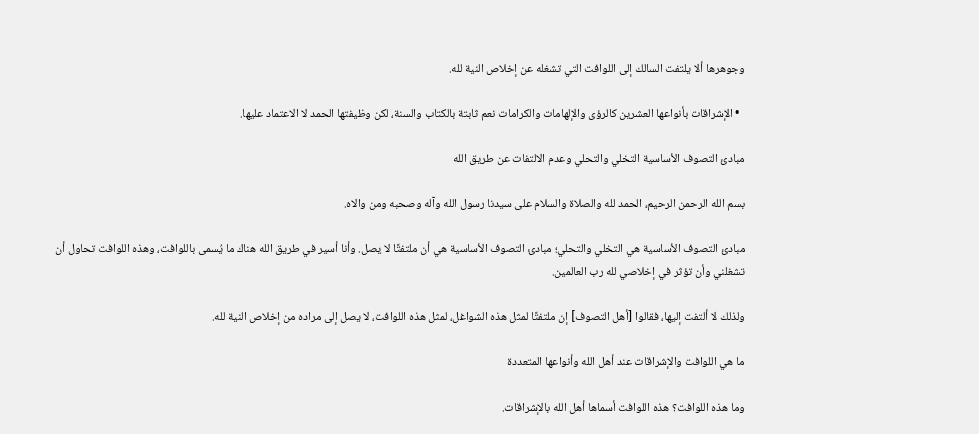وجوهرها ألا يلتفت السالك إلى اللوافت التي تشغله عن إخلاص النية لله.

  • الإشراقات بأنواعها العشرين كالرؤى والإلهامات والكرامات نعم ثابتة بالكتاب والسنة، لكن وظيفتها الحمد لا الاعتماد عليها.

مبادئ التصوف الأساسية التخلي والتحلي وعدم الالتفات عن طريق الله

بسم الله الرحمن الرحيم، الحمد لله والصلاة والسلام على سيدنا رسول الله وآله وصحبه ومن والاه.

مبادئ التصوف الأساسية هي التخلي والتحلي؛ مبادئ التصوف الأساسية هي أن ملتفتًا لا يصل. وأنا أسير في طريق الله هناك ما يُسمى باللوافت، وهذه اللوافت تحاول أن تشغلني وأن تؤثر في إخلاصي لله رب العالمين.

ولذلك لا ألتفت إليها، فقالوا [أهل التصوف] إن ملتفتًا لمثل هذه الشواغل، لمثل هذه اللوافت، لا يصل إلى مراده من إخلاص النية لله.

ما هي اللوافت والإشراقات عند أهل الله وأنواعها المتعددة

وما هذه اللوافت؟ هذه اللوافت أسماها أهل الله بالإشراقات.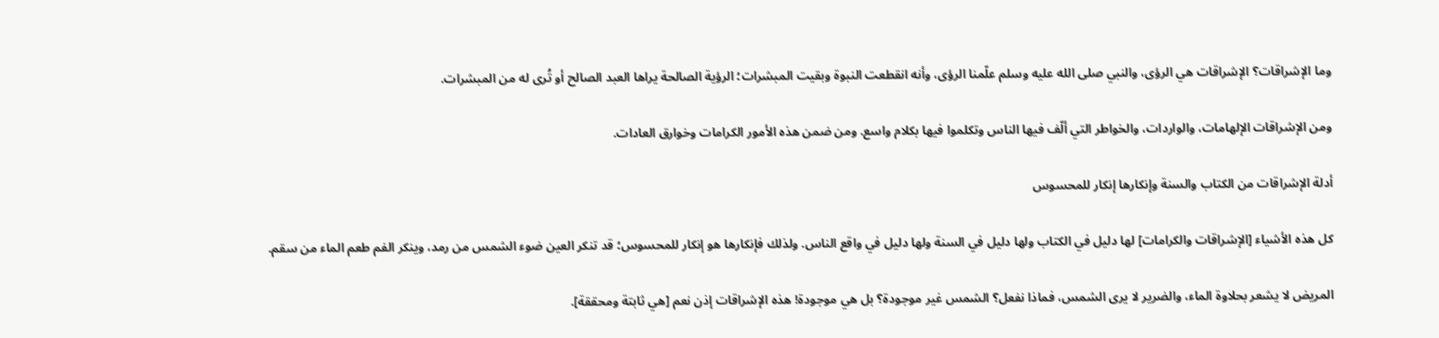وما الإشراقات؟ الإشراقات هي الرؤى، والنبي صلى الله عليه وسلم علّمنا الرؤى، وأنه انقطعت النبوة وبقيت المبشرات؛ الرؤية الصالحة يراها العبد الصالح أو تُرى له من المبشرات.

ومن الإشراقات الإلهامات، والواردات، والخواطر التي ألّف فيها الناس وتكلموا فيها بكلام واسع. ومن ضمن هذه الأمور الكرامات وخوارق العادات.

أدلة الإشراقات من الكتاب والسنة وإنكارها إنكار للمحسوس

كل هذه الأشياء [الإشراقات والكرامات] لها دليل في الكتاب ولها دليل في السنة ولها دليل في واقع الناس. ولذلك فإنكارها هو إنكار للمحسوس؛ قد تنكر العين ضوء الشمس من رمد، وينكر الفم طعم الماء من سقم.

المريض لا يشعر بحلاوة الماء، والضرير لا يرى الشمس، فماذا نفعل؟ الشمس غير موجودة؟ بل هي موجودة! هذه الإشراقات إذن نعم [هي ثابتة ومحققة].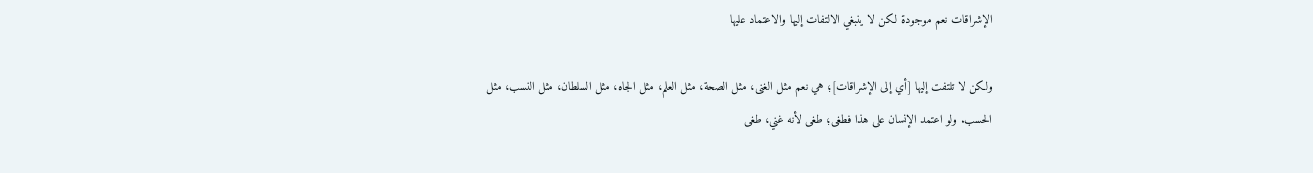الإشراقات نعم موجودة لكن لا ينبغي الالتفات إليها والاعتماد عليها

ولكن لا تلتفت إليها [أي إلى الإشراقات]؛ هي نعم مثل الغنى، مثل الصحة، مثل العلم، مثل الجاه، مثل السلطان، مثل النسب، مثل الحسب. ولو اعتمد الإنسان على هذا فطغى؛ طغى لأنه غني، طغى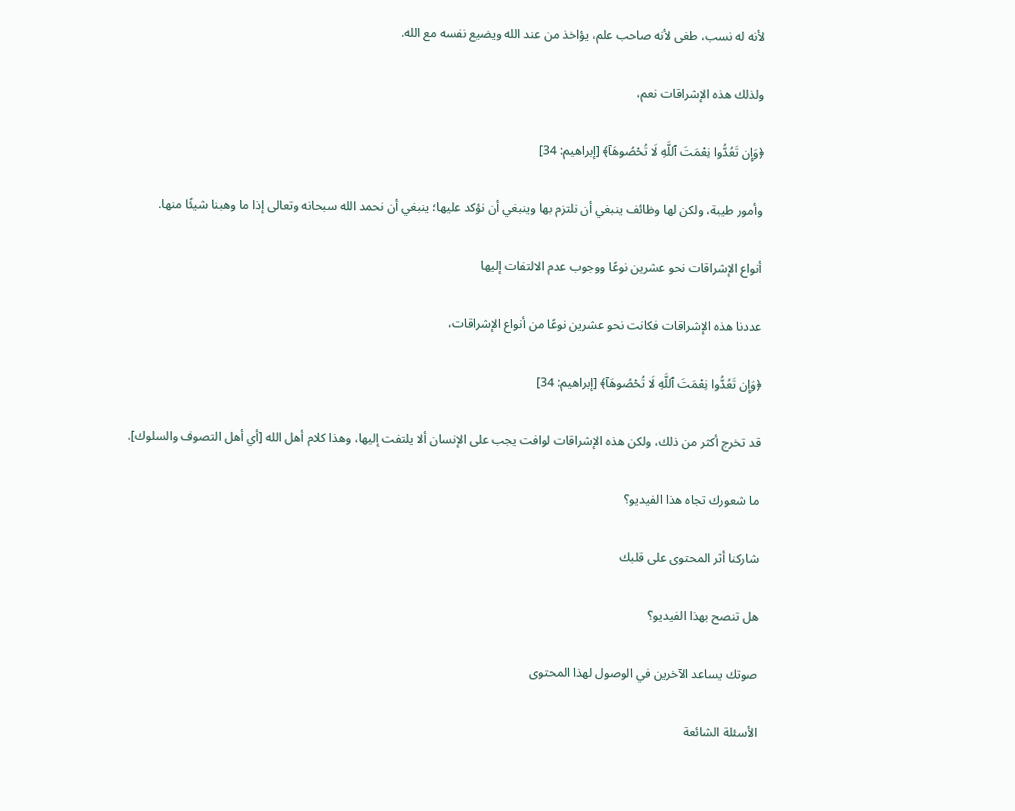لأنه له نسب، طغى لأنه صاحب علم، يؤاخذ من عند الله ويضيع نفسه مع الله.

ولذلك هذه الإشراقات نعم،

﴿وَإِن تَعُدُّوا نِعْمَتَ ٱللَّهِ لَا تُحْصُوهَآ﴾ [إبراهيم: 34]

وأمور طيبة، ولكن لها وظائف ينبغي أن نلتزم بها وينبغي أن نؤكد عليها؛ ينبغي أن نحمد الله سبحانه وتعالى إذا ما وهبنا شيئًا منها.

أنواع الإشراقات نحو عشرين نوعًا ووجوب عدم الالتفات إليها

عددنا هذه الإشراقات فكانت نحو عشرين نوعًا من أنواع الإشراقات،

﴿وَإِن تَعُدُّوا نِعْمَتَ ٱللَّهِ لَا تُحْصُوهَآ﴾ [إبراهيم: 34]

قد تخرج أكثر من ذلك، ولكن هذه الإشراقات لوافت يجب على الإنسان ألا يلتفت إليها، وهذا كلام أهل الله [أي أهل التصوف والسلوك].

ما شعورك تجاه هذا الفيديو؟

شاركنا أثر المحتوى على قلبك

هل تنصح بهذا الفيديو؟

صوتك يساعد الآخرين في الوصول لهذا المحتوى

الأسئلة الشائعة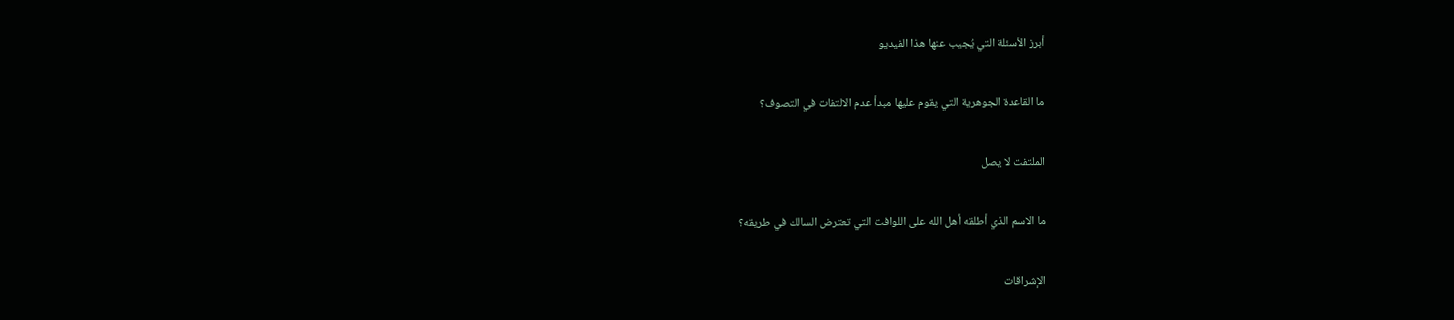أبرز الأسئلة التي يُجيب عنها هذا الفيديو

ما القاعدة الجوهرية التي يقوم عليها مبدأ عدم الالتفات في التصوف؟

الملتفت لا يصل

ما الاسم الذي أطلقه أهل الله على اللوافت التي تعترض السالك في طريقه؟

الإشراقات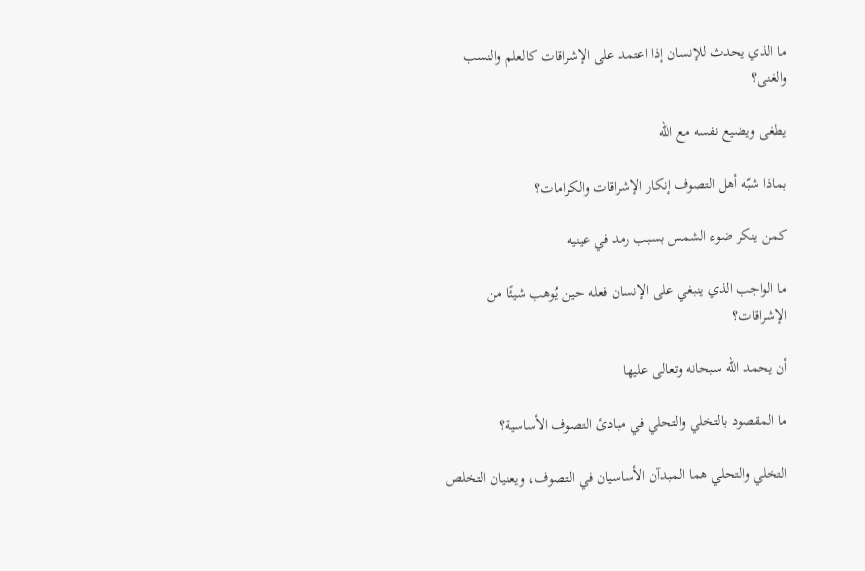ما الذي يحدث للإنسان إذا اعتمد على الإشراقات كالعلم والنسب والغنى؟

يطغى ويضيع نفسه مع الله

بماذا شبّه أهل التصوف إنكار الإشراقات والكرامات؟

كمن ينكر ضوء الشمس بسبب رمد في عينيه

ما الواجب الذي ينبغي على الإنسان فعله حين يُوهب شيئًا من الإشراقات؟

أن يحمد الله سبحانه وتعالى عليها

ما المقصود بالتخلي والتحلي في مبادئ التصوف الأساسية؟

التخلي والتحلي هما المبدآن الأساسيان في التصوف، ويعنيان التخلص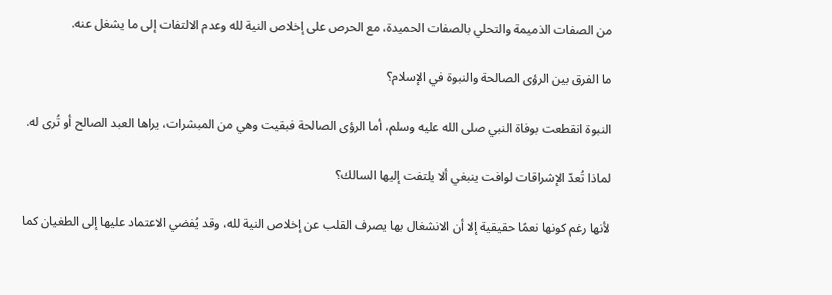من الصفات الذميمة والتحلي بالصفات الحميدة، مع الحرص على إخلاص النية لله وعدم الالتفات إلى ما يشغل عنه.

ما الفرق بين الرؤى الصالحة والنبوة في الإسلام؟

النبوة انقطعت بوفاة النبي صلى الله عليه وسلم، أما الرؤى الصالحة فبقيت وهي من المبشرات، يراها العبد الصالح أو تُرى له.

لماذا تُعدّ الإشراقات لوافت ينبغي ألا يلتفت إليها السالك؟

لأنها رغم كونها نعمًا حقيقية إلا أن الانشغال بها يصرف القلب عن إخلاص النية لله، وقد يُفضي الاعتماد عليها إلى الطغيان كما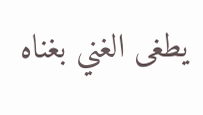يطغى الغني بغناه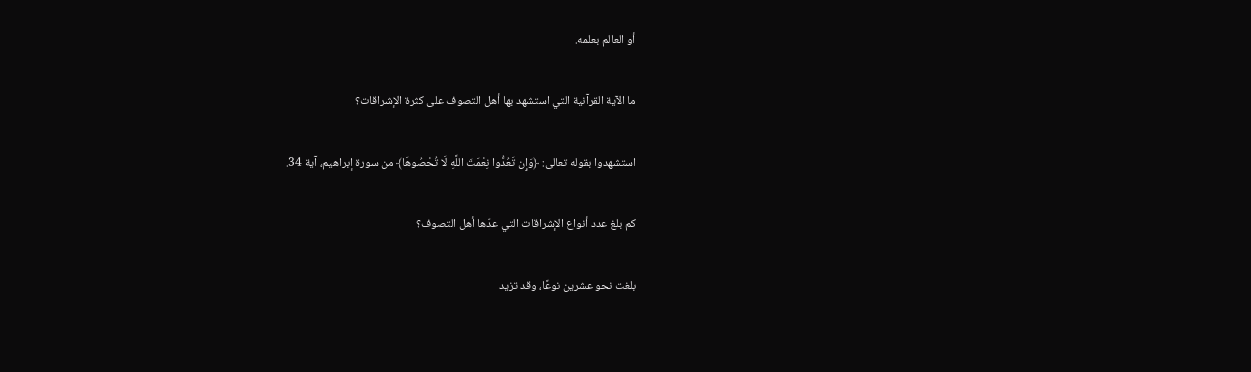أو العالم بعلمه.

ما الآية القرآنية التي استشهد بها أهل التصوف على كثرة الإشراقات؟

استشهدوا بقوله تعالى: ﴿وَإِن تَعُدُّوا نِعْمَتَ اللَّهِ لَا تُحْصُوهَا﴾ من سورة إبراهيم، آية 34.

كم بلغ عدد أنواع الإشراقات التي عدّها أهل التصوف؟

بلغت نحو عشرين نوعًا، وقد تزيد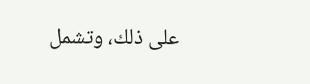على ذلك، وتشمل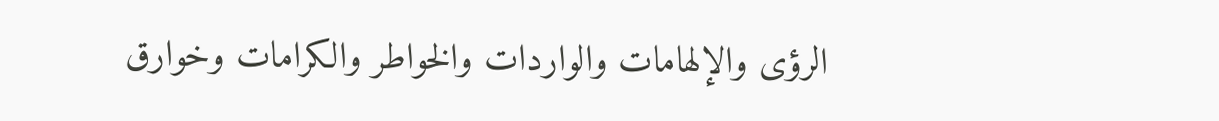الرؤى والإلهامات والواردات والخواطر والكرامات وخوارق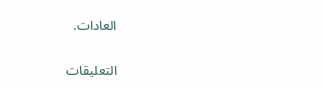العادات.

التعليقات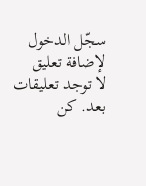سجّل الدخول لإضافة تعليق
لا توجد تعليقات بعد. كن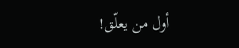أول من يعلّق!